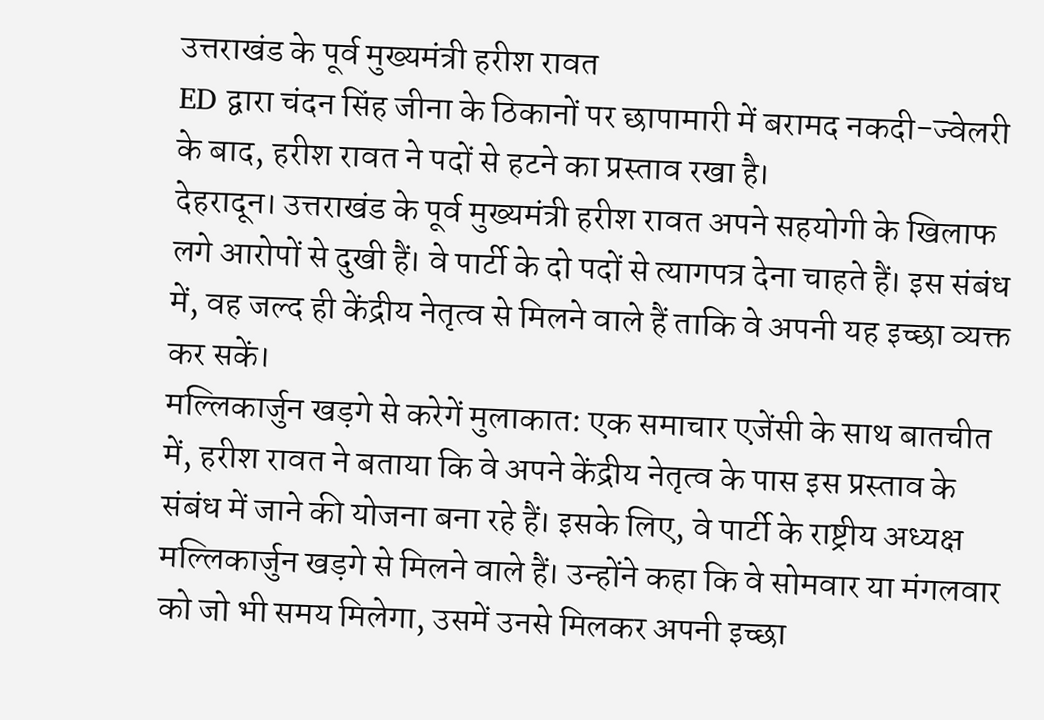उत्तराखंड के पूर्व मुख्यमंत्री हरीश रावत
ED द्वारा चंदन सिंह जीना के ठिकानों पर छापामारी में बरामद नकदी-ज्वेलरी के बाद, हरीश रावत ने पदों से हटने का प्रस्ताव रखा है।
देहरादून। उत्तराखंड के पूर्व मुख्यमंत्री हरीश रावत अपने सहयोगी के खिलाफ लगे आरोपों से दुखी हैं। वे पार्टी के दो पदों से त्यागपत्र देना चाहते हैं। इस संबंध में, वह जल्द ही केंद्रीय नेतृत्व से मिलने वाले हैं ताकि वे अपनी यह इच्छा व्यक्त कर सकें।
मल्लिकार्जुन खड़गे से करेगें मुलाकात: एक समाचार एजेंसी के साथ बातचीत में, हरीश रावत ने बताया कि वे अपने केंद्रीय नेतृत्व के पास इस प्रस्ताव के संबंध में जाने की योजना बना रहे हैं। इसके लिए, वे पार्टी के राष्ट्रीय अध्यक्ष मल्लिकार्जुन खड़गे से मिलने वाले हैं। उन्होंने कहा कि वे सोमवार या मंगलवार को जो भी समय मिलेगा, उसमें उनसे मिलकर अपनी इच्छा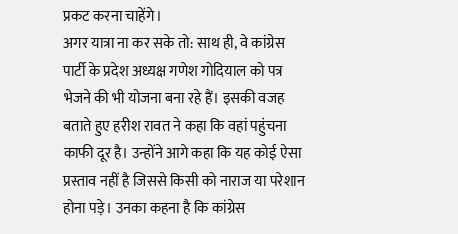प्रकट करना चाहेंगे।
अगर यात्रा ना कर सके तो: साथ ही, वे कांग्रेस पार्टी के प्रदेश अध्यक्ष गणेश गोदियाल को पत्र भेजने की भी योजना बना रहे हैं। इसकी वजह बताते हुए हरीश रावत ने कहा कि वहां पहुंचना काफी दूर है। उन्होंने आगे कहा कि यह कोई ऐसा प्रस्ताव नहीं है जिससे किसी को नाराज या परेशान होना पड़े। उनका कहना है कि कांग्रेस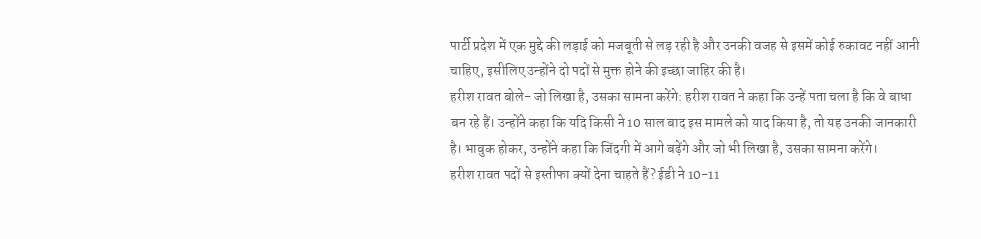पार्टी प्रदेश में एक मुद्दे की लड़ाई को मजबूती से लड़ रही है और उनकी वजह से इसमें कोई रुकावट नहीं आनी चाहिए, इसीलिए उन्होंने दो पदों से मुक्त होने की इच्छा जाहिर की है।
हरीश रावत बोले- जो लिखा है, उसका सामना करेंगे: हरीश रावत ने कहा कि उन्हें पता चला है कि वे बाधा बन रहे हैं। उन्होंने कहा कि यदि किसी ने 10 साल बाद इस मामले को याद किया है, तो यह उनकी जानकारी है। भावुक होकर, उन्होंने कहा कि जिंदगी में आगे बढ़ेंगे और जो भी लिखा है, उसका सामना करेंगे।
हरीश रावत पदों से इस्तीफा क्यों देना चाहते हैं? ईडी ने 10-11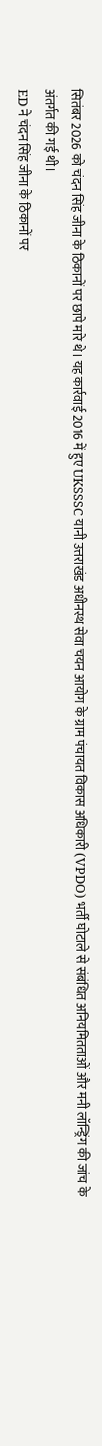सितंबर 2026 को चंदन सिंह जीना के ठिकानों पर छापे मारे थे। यह कार्रवाई 2016 में हुए UKSSSC यानी उत्तराखंड अधीनस्थ सेवा चयन आयोग के ग्राम पंचायत विकास अधिकारी (VPDO) भर्ती घोटाले से संबंधित अनियमितताओं और मनी लॉन्ड्रिंग की जांच के अंतर्गत की गई थी।
ED ने चंदन सिंह जीना के ठिकानों पर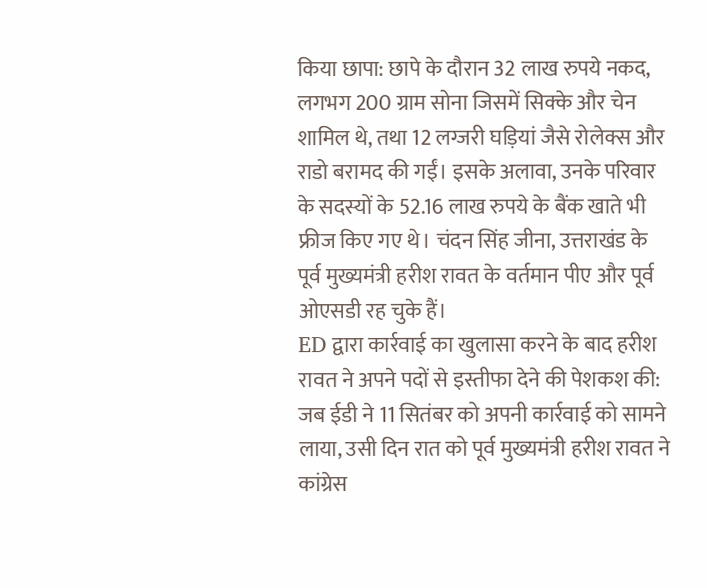किया छापा: छापे के दौरान 32 लाख रुपये नकद, लगभग 200 ग्राम सोना जिसमें सिक्के और चेन शामिल थे, तथा 12 लग्जरी घड़ियां जैसे रोलेक्स और राडो बरामद की गईं। इसके अलावा, उनके परिवार के सदस्यों के 52.16 लाख रुपये के बैंक खाते भी फ्रीज किए गए थे। चंदन सिंह जीना, उत्तराखंड के पूर्व मुख्यमंत्री हरीश रावत के वर्तमान पीए और पूर्व ओएसडी रह चुके हैं।
ED द्वारा कार्रवाई का खुलासा करने के बाद हरीश रावत ने अपने पदों से इस्तीफा देने की पेशकश की: जब ईडी ने 11 सितंबर को अपनी कार्रवाई को सामने लाया, उसी दिन रात को पूर्व मुख्यमंत्री हरीश रावत ने कांग्रेस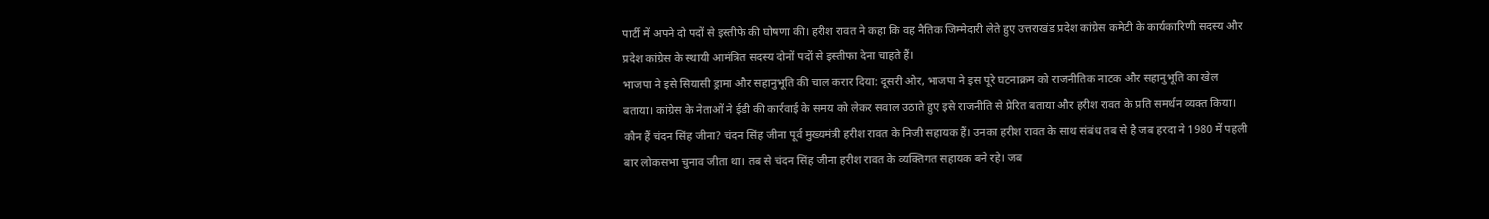पार्टी में अपने दो पदों से इस्तीफे की घोषणा की। हरीश रावत ने कहा कि वह नैतिक जिम्मेदारी लेते हुए उत्तराखंड प्रदेश कांग्रेस कमेटी के कार्यकारिणी सदस्य और प्रदेश कांग्रेस के स्थायी आमंत्रित सदस्य दोनों पदों से इस्तीफा देना चाहते हैं।
भाजपा ने इसे सियासी ड्रामा और सहानुभूति की चाल करार दिया: दूसरी ओर, भाजपा ने इस पूरे घटनाक्रम को राजनीतिक नाटक और सहानुभूति का खेल बताया। कांग्रेस के नेताओं ने ईडी की कार्रवाई के समय को लेकर सवाल उठाते हुए इसे राजनीति से प्रेरित बताया और हरीश रावत के प्रति समर्थन व्यक्त किया।
कौन हैं चंदन सिंह जीना? चंदन सिंह जीना पूर्व मुख्यमंत्री हरीश रावत के निजी सहायक हैं। उनका हरीश रावत के साथ संबंध तब से है जब हरदा ने 1980 में पहली बार लोकसभा चुनाव जीता था। तब से चंदन सिंह जीना हरीश रावत के व्यक्तिगत सहायक बने रहे। जब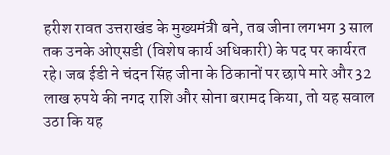हरीश रावत उत्तराखंड के मुख्यमंत्री बने, तब जीना लगभग 3 साल तक उनके ओएसडी (विशेष कार्य अधिकारी) के पद पर कार्यरत रहे। जब ईडी ने चंदन सिंह जीना के ठिकानों पर छापे मारे और 32 लाख रुपये की नगद राशि और सोना बरामद किया, तो यह सवाल उठा कि यह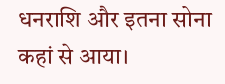धनराशि और इतना सोना कहां से आया।